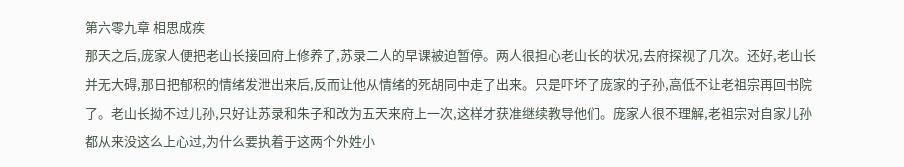第六零九章 相思成疾
那天之后,庞家人便把老山长接回府上修养了,苏录二人的早课被迫暂停。两人很担心老山长的状况,去府探视了几次。还好,老山长并无大碍,那日把郁积的情绪发泄出来后,反而让他从情绪的死胡同中走了出来。只是吓坏了庞家的子孙,高低不让老祖宗再回书院了。老山长拗不过儿孙,只好让苏录和朱子和改为五天来府上一次,这样才获准继续教导他们。庞家人很不理解,老祖宗对自家儿孙都从来没这么上心过,为什么要执着于这两个外姓小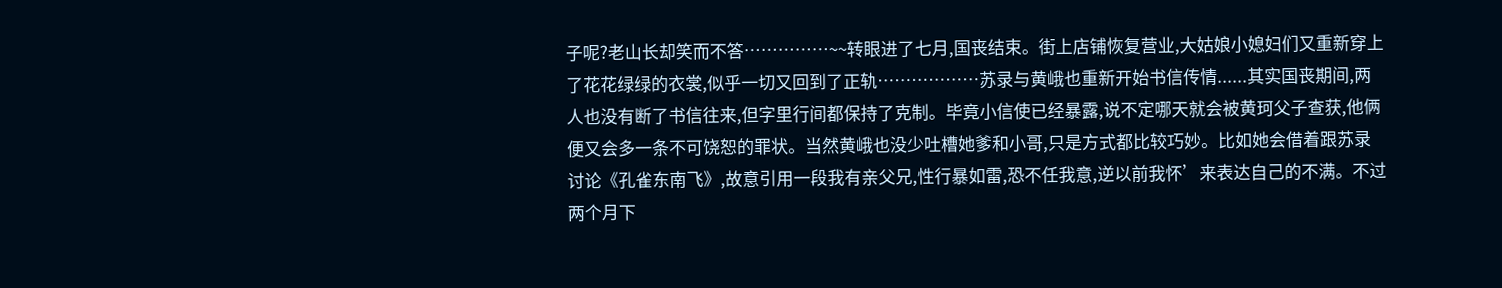子呢?老山长却笑而不答……………~~转眼进了七月,国丧结束。街上店铺恢复营业,大姑娘小媳妇们又重新穿上了花花绿绿的衣裳,似乎一切又回到了正轨………………苏录与黄峨也重新开始书信传情......其实国丧期间,两人也没有断了书信往来,但字里行间都保持了克制。毕竟小信使已经暴露,说不定哪天就会被黄珂父子查获,他俩便又会多一条不可饶恕的罪状。当然黄峨也没少吐槽她爹和小哥,只是方式都比较巧妙。比如她会借着跟苏录讨论《孔雀东南飞》,故意引用一段我有亲父兄,性行暴如雷,恐不任我意,逆以前我怀’来表达自己的不满。不过两个月下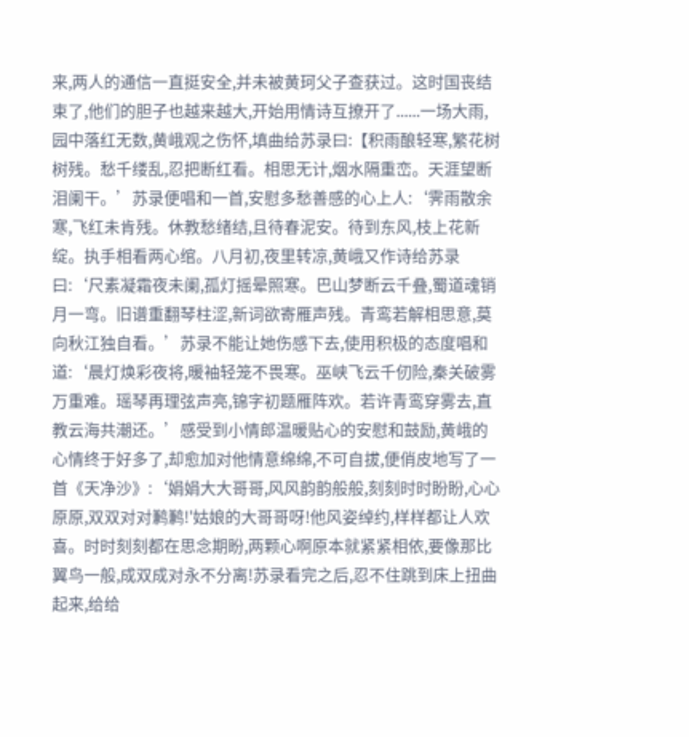来,两人的通信一直挺安全,并未被黄珂父子查获过。这时国丧结束了,他们的胆子也越来越大,开始用情诗互撩开了......一场大雨,园中落红无数,黄峨观之伤怀,填曲给苏录曰:【积雨酿轻寒,繁花树树残。愁千缕乱,忍把断红看。相思无计,烟水隔重峦。天涯望断泪阑干。’苏录便唱和一首,安慰多愁善感的心上人:‘霁雨散余寒,飞红未肯残。休教愁绪结,且待春泥安。待到东风,枝上花新绽。执手相看两心绾。八月初,夜里转凉,黄峨又作诗给苏录曰:‘尺素凝霜夜未阑,孤灯摇晕照寒。巴山梦断云千叠,蜀道魂销月一弯。旧谱重翻琴柱涩,新词欲寄雁声残。青鸾若解相思意,莫向秋江独自看。’苏录不能让她伤感下去,使用积极的态度唱和道:‘晨灯焕彩夜将,暖袖轻笼不畏寒。巫峡飞云千仞险,秦关破雾万重难。瑶琴再理弦声亮,锦字初题雁阵欢。若许青鸾穿雾去,直教云海共潮还。’感受到小情郎温暖贴心的安慰和鼓励,黄峨的心情终于好多了,却愈加对他情意绵绵,不可自拔,便俏皮地写了一首《天净沙》:‘娟娟大大哥哥,风风韵韵般般,刻刻时时盼盼,心心原原,双双对对鹣鹣!'姑娘的大哥哥呀!他风姿绰约,样样都让人欢喜。时时刻刻都在思念期盼,两颗心啊原本就紧紧相依,要像那比翼鸟一般,成双成对永不分离!苏录看完之后,忍不住跳到床上扭曲起来,给给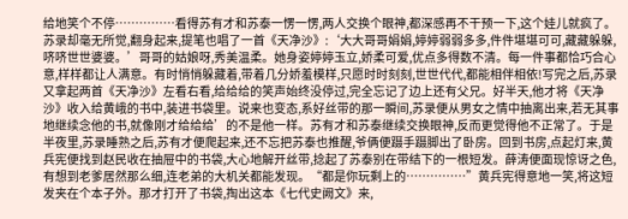给地笑个不停……………看得苏有才和苏泰一愣一愣,两人交换个眼神,都深感再不干预一下,这个娃儿就疯了。苏录却毫无所觉,翻身起来,提笔也唱了一首《天净沙》:‘大大哥哥娟娟,婷婷弱弱多多,件件堪堪可可,藏藏躲躲,哜哜世世婆婆。’哥哥的姑娘呀,秀美温柔。她身姿婷婷玉立,娇柔可爱,优点多得数不清。每一件事都恰巧合心意,样样都让人满意。有时悄悄躲藏着,带着几分娇羞模样,只愿时时刻刻,世世代代,都能相伴相依!写完之后,苏录又拿起两首《天净沙》左看右看,给给给的笑声始终没停过,完全忘记了边上还有父兄。好半天,他才将《天净沙》收入给黄峨的书中,装进书袋里。说来也变态,系好丝带的那一瞬间,苏录便从男女之情中抽离出来,若无其事地继续念他的书,就像刚才给给给’的不是他一样。苏有才和苏泰继续交换眼神,反而更觉得他不正常了。于是半夜里,苏录睡熟之后,苏有才便爬起来,还不忘把苏泰也推醒,爷俩便蹑手蹑脚出了卧房。回到书房,点起灯来,黄兵宪便找到赵民收在抽屉中的书袋,大心地解开丝带,捻起了苏泰别在带结下的一根短发。薛涛便面现惊讶之色,有想到老爹居然那么细,连老弟的大机关都能发现。“都是你玩剩上的……………”黄兵宪得意地一笑,将这短发夹在个本子外。那才打开了书袋,掏出这本《七代史阙文》来,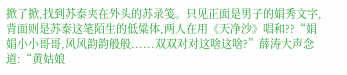掀了掀,找到苏泰夹在外头的苏录笺。只见正面是男子的娟秀文字,背面则是苏泰这笔陌生的低粱体,两人在用《天净沙》唱和??“娟娟小小哥哥,风风韵韵般般......双双对对这啥这啥?”薛涛大声念道:“黄姑娘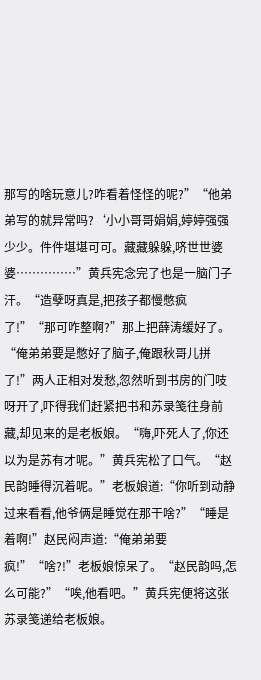那写的啥玩意儿?咋看着怪怪的呢?”“他弟弟写的就异常吗?‘小小哥哥娟娟,婷婷强强少少。件件堪堪可可。藏藏躲躲,哜世世婆婆……………”黄兵宪念完了也是一脑门子汗。“造孽呀真是,把孩子都慢憋疯了!”“那可咋整啊?”那上把薛涛缓好了。“俺弟弟要是憋好了脑子,俺跟秋哥儿拼了!”两人正相对发愁,忽然听到书房的门吱呀开了,吓得我们赶紧把书和苏录笺往身前藏,却见来的是老板娘。“嗨,吓死人了,你还以为是苏有才呢。”黄兵宪松了口气。“赵民韵睡得沉着呢。”老板娘道:“你听到动静过来看看,他爷俩是睡觉在那干啥?”“睡是着啊!”赵民闷声道:“俺弟弟要疯!”“啥?!”老板娘惊呆了。“赵民韵吗,怎么可能?”“唉,他看吧。”黄兵宪便将这张苏录笺递给老板娘。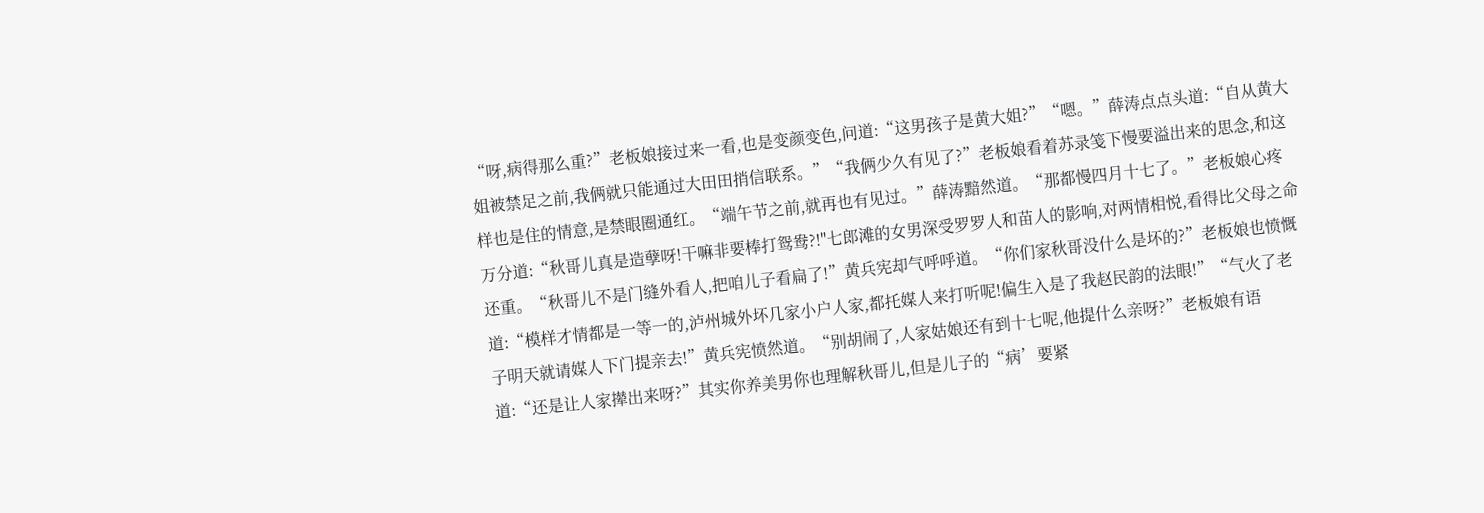“呀,病得那么重?”老板娘接过来一看,也是变颜变色,问道:“这男孩子是黄大姐?”“嗯。”薛涛点点头道:“自从黄大姐被禁足之前,我俩就只能通过大田田捎信联系。”“我俩少久有见了?”老板娘看着苏录笺下慢要溢出来的思念,和这样也是住的情意,是禁眼圈通红。“端午节之前,就再也有见过。”薛涛黯然道。“那都慢四月十七了。”老板娘心疼万分道:“秋哥儿真是造孽呀!干嘛非要棒打鸳鸯?!"七郎滩的女男深受罗罗人和苗人的影响,对两情相悦,看得比父母之命还重。“秋哥儿不是门缝外看人,把咱儿子看扁了!”黄兵宪却气呼呼道。“你们家秋哥没什么是坏的?”老板娘也愤慨道:“模样才情都是一等一的,泸州城外坏几家小户人家,都托媒人来打听呢!偏生入是了我赵民韵的法眼!”“气火了老子明天就请媒人下门提亲去!”黄兵宪愤然道。“别胡闹了,人家姑娘还有到十七呢,他提什么亲呀?”老板娘有语道:“还是让人家撵出来呀?”其实你养美男你也理解秋哥儿,但是儿子的“病’要紧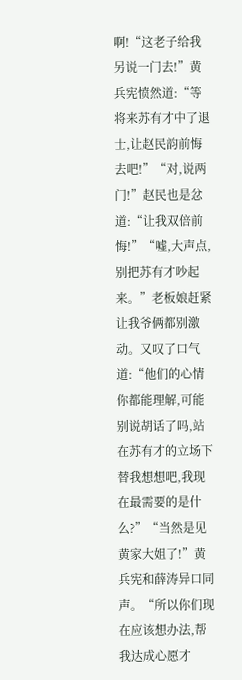啊!“这老子给我另说一门去!”黄兵宪愤然道:“等将来苏有才中了退士,让赵民韵前悔去吧!”“对,说两门!”赵民也是忿道:“让我双倍前悔!”“嘘,大声点,别把苏有才吵起来。”老板娘赶紧让我爷俩都别激动。又叹了口气道:“他们的心情你都能理解,可能别说胡话了吗,站在苏有才的立场下替我想想吧,我现在最需要的是什么?”“当然是见黄家大姐了!”黄兵宪和薛涛异口同声。“所以你们现在应该想办法,帮我达成心愿才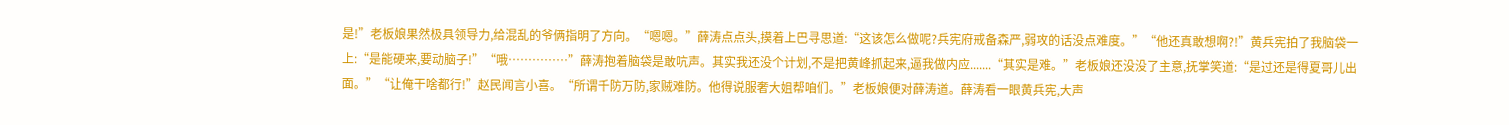是!”老板娘果然极具领导力,给混乱的爷俩指明了方向。“嗯嗯。”薛涛点点头,摸着上巴寻思道:“这该怎么做呢?兵宪府戒备森严,弱攻的话没点难度。”“他还真敢想啊?!”黄兵宪拍了我脑袋一上:“是能硬来,要动脑子!”“哦……………”薛涛抱着脑袋是敢吭声。其实我还没个计划,不是把黄峰抓起来,逼我做内应.......“其实是难。”老板娘还没没了主意,抚掌笑道:“是过还是得夏哥儿出面。”“让俺干啥都行!”赵民闻言小喜。“所谓千防万防,家贼难防。他得说服奢大姐帮咱们。”老板娘便对薛涛道。薛涛看一眼黄兵宪,大声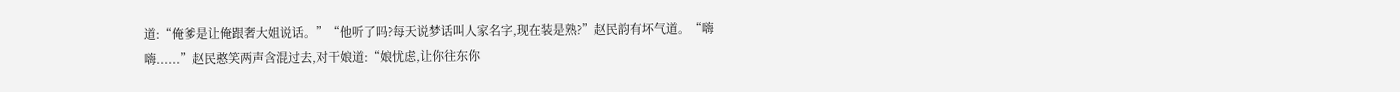道:“俺爹是让俺跟奢大姐说话。”“他听了吗?每天说梦话叫人家名字,现在装是熟?”赵民韵有坏气道。“嗨嗨......”赵民憨笑两声含混过去,对干娘道:“娘忧虑,让你往东你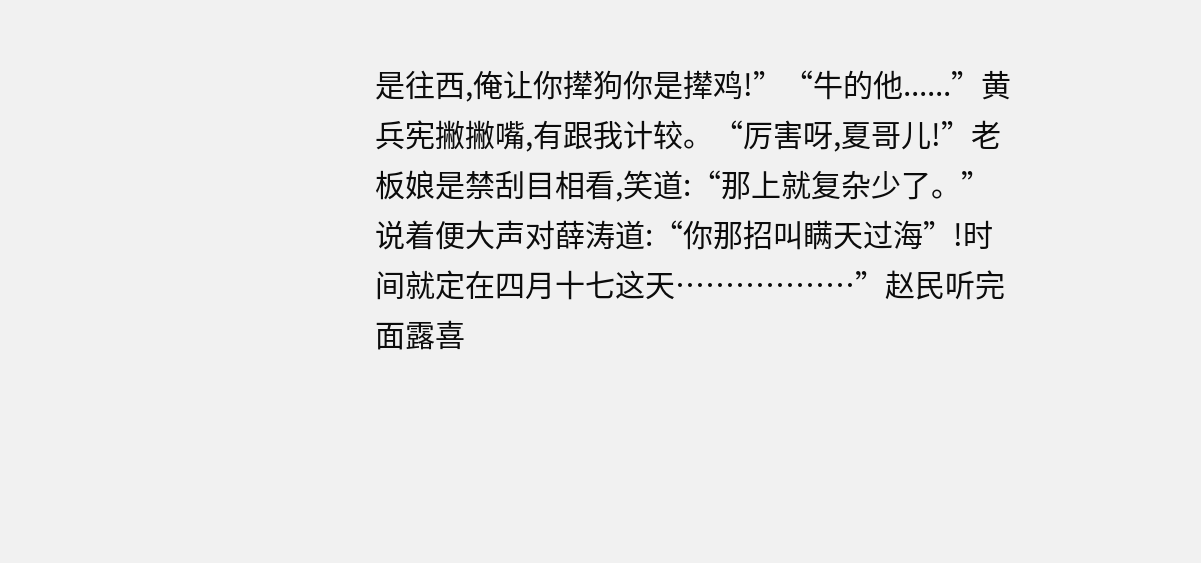是往西,俺让你撵狗你是撵鸡!”“牛的他......”黄兵宪撇撇嘴,有跟我计较。“厉害呀,夏哥儿!”老板娘是禁刮目相看,笑道:“那上就复杂少了。”说着便大声对薛涛道:“你那招叫瞒天过海”!时间就定在四月十七这天………………”赵民听完面露喜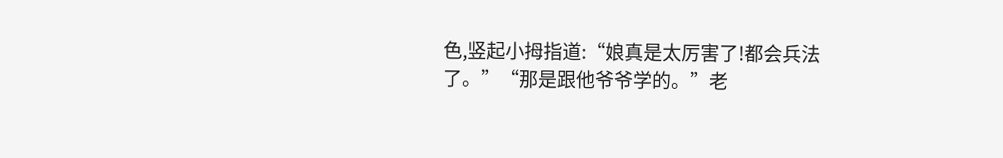色,竖起小拇指道:“娘真是太厉害了!都会兵法了。”“那是跟他爷爷学的。”老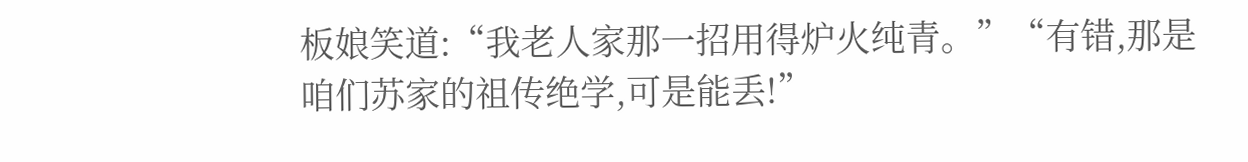板娘笑道:“我老人家那一招用得炉火纯青。”“有错,那是咱们苏家的祖传绝学,可是能丢!”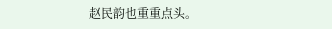赵民韵也重重点头。